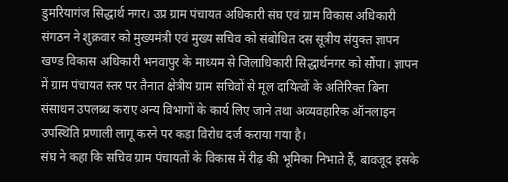डुमरियागंज सिद्धार्थ नगर। उप्र ग्राम पंचायत अधिकारी संघ एवं ग्राम विकास अधिकारी संगठन ने शुक्रवार को मुख्यमंत्री एवं मुख्य सचिव को संबोधित दस सूत्रीय संयुक्त ज्ञापन खण्ड विकास अधिकारी भनवापुर के माध्यम से जिलाधिकारी सिद्धार्थनगर को सौंपा। ज्ञापन में ग्राम पंचायत स्तर पर तैनात क्षेत्रीय ग्राम सचिवों से मूल दायित्वों के अतिरिक्त बिना संसाधन उपलब्ध कराए अन्य विभागों के कार्य लिए जाने तथा अव्यवहारिक ऑनलाइन उपस्थिति प्रणाली लागू करने पर कड़ा विरोध दर्ज कराया गया है।
संघ ने कहा कि सचिव ग्राम पंचायतों के विकास में रीढ़ की भूमिका निभाते हैं, बावजूद इसके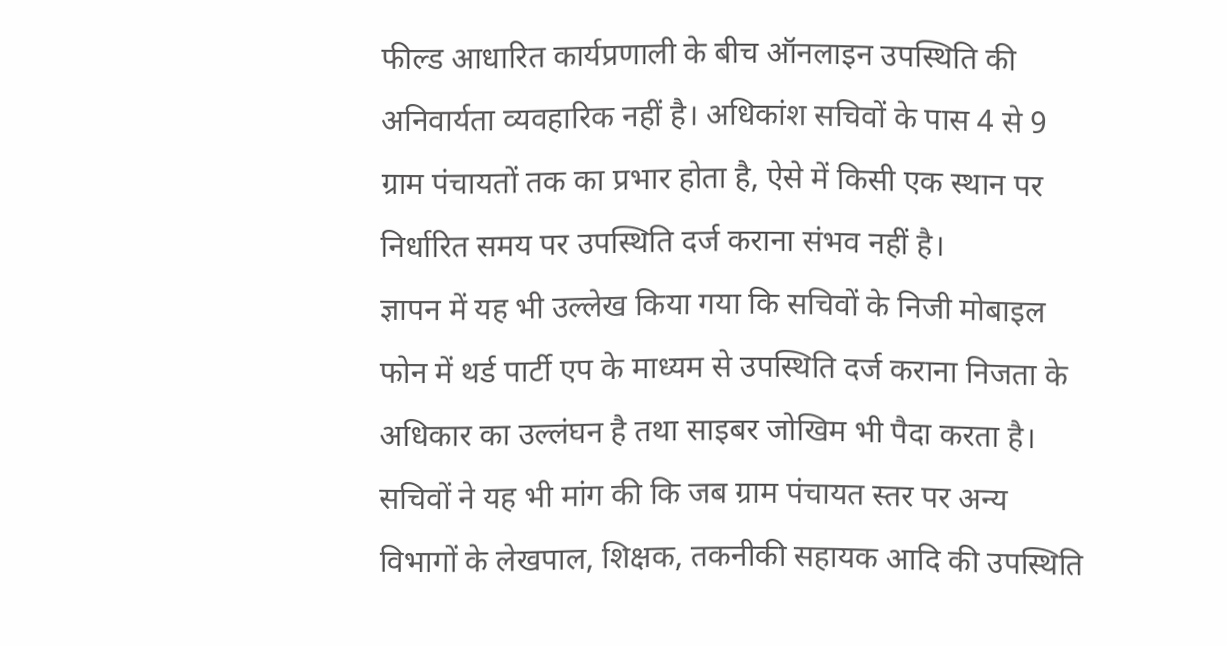फील्ड आधारित कार्यप्रणाली के बीच ऑनलाइन उपस्थिति की अनिवार्यता व्यवहारिक नहीं है। अधिकांश सचिवों के पास 4 से 9 ग्राम पंचायतों तक का प्रभार होता है, ऐसे में किसी एक स्थान पर निर्धारित समय पर उपस्थिति दर्ज कराना संभव नहीं है।
ज्ञापन में यह भी उल्लेख किया गया कि सचिवों के निजी मोबाइल फोन में थर्ड पार्टी एप के माध्यम से उपस्थिति दर्ज कराना निजता के अधिकार का उल्लंघन है तथा साइबर जोखिम भी पैदा करता है। सचिवों ने यह भी मांग की कि जब ग्राम पंचायत स्तर पर अन्य विभागों के लेखपाल, शिक्षक, तकनीकी सहायक आदि की उपस्थिति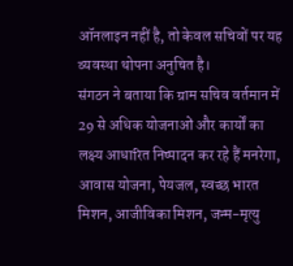ऑनलाइन नहीं है, तो केवल सचिवों पर यह व्यवस्था थोपना अनुचित है।
संगठन ने बताया कि ग्राम सचिव वर्तमान में 29 से अधिक योजनाओं और कार्यों का लक्ष्य आधारित निष्पादन कर रहे हैं मनरेगा, आवास योजना, पेयजल, स्वच्छ भारत मिशन, आजीविका मिशन, जन्म-मृत्यु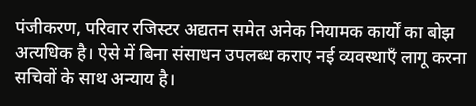पंजीकरण, परिवार रजिस्टर अद्यतन समेत अनेक नियामक कार्यों का बोझ अत्यधिक है। ऐसे में बिना संसाधन उपलब्ध कराए नई व्यवस्थाएँ लागू करना सचिवों के साथ अन्याय है।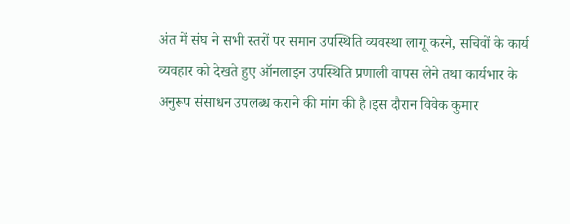अंत में संघ ने सभी स्तरों पर समान उपस्थिति व्यवस्था लागू करने, सचिवों के कार्य व्यवहार को देखते हुए ऑनलाइन उपस्थिति प्रणाली वापस लेने तथा कार्यभार के अनुरूप संसाधन उपलब्ध कराने की मांग की है।इस दौरान विवेक कुमार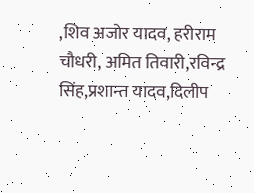,शिव अजोर यादव, हरीराम चौधरी, अमित तिवारी,रविन्द्र सिंह,प्रशान्त यादव,दिलीप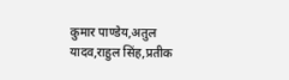कुमार पाण्डेय,अतुल यादव,राहुल सिंह,प्रतीक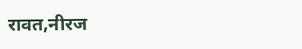रावत,नीरज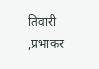तिवारी ,प्रभाकर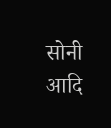सोनी आदि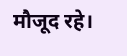मौजूद रहे।